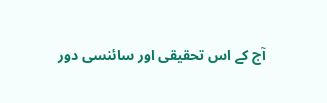آج کے اس تحقیقی اور سائنسی دور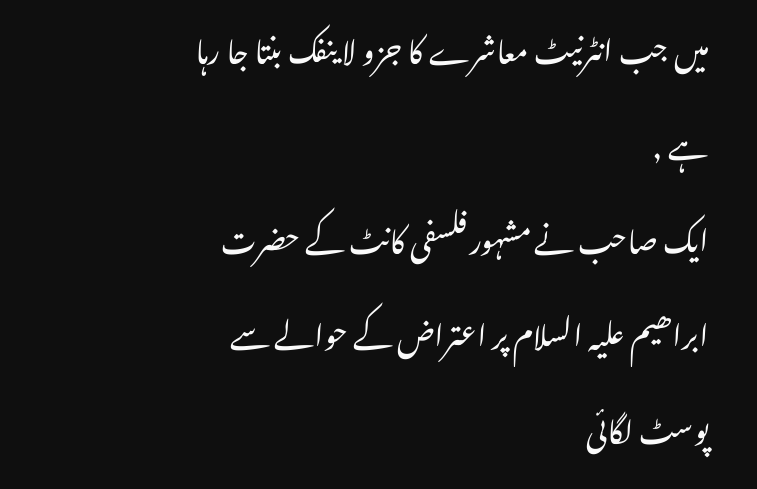میں جب انٹرنیٹ معاشرے کا جزو لا ینفک بنتا جا رہا ہے ,
ایک صاحب نے مشہور فلسفی کانٹ کے حضرت ابراھیم علیہ السلام پر اعتراض کے حوالے سے پوسٹ لگائی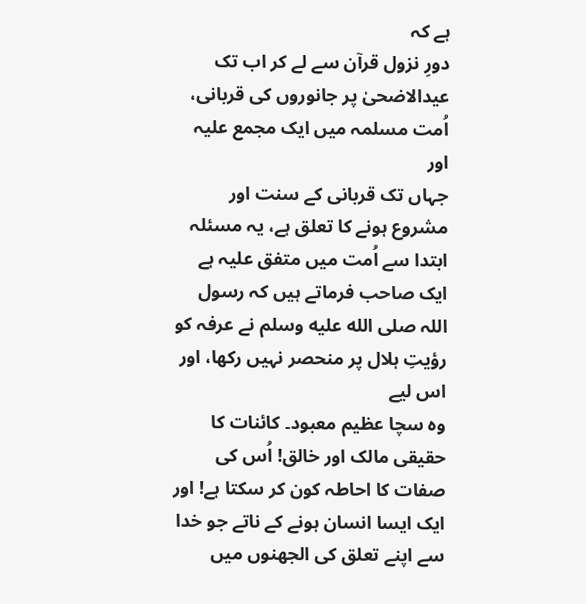ہے کہ
دورِ نزول قرآن سے لے کر اب تک عیدالاضحیٰ پر جانوروں کی قربانی، اُمت مسلمہ میں ایک مجمع علیہ اور
جہاں تک قربانی کے سنت اور مشروع ہونے کا تعلق ہے، یہ مسئلہ ابتدا سے اُمت میں متفق علیہ ہے
ایک صاحب فرماتے ہیں کہ رسول اللہ صلى الله عليه وسلم نے عرفہ کو رؤیتِ ہلال پر منحصر نہیں رکھا، اور اس لیے
وہ سچا عظیم معبود۔ کائنات کا حقیقی مالک اور خالق! اُس کی صفات کا احاطہ کون کر سکتا ہے! اور
ایک ایسا انسان ہونے کے ناتے جو خدا سے اپنے تعلق کی الجھنوں میں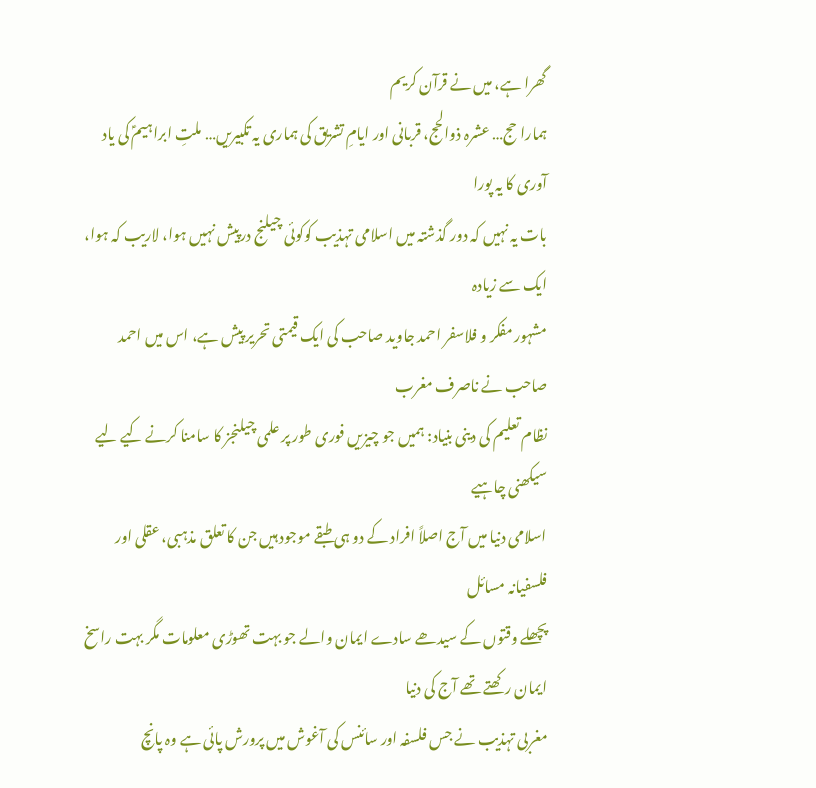گھرا ہے، میں نے قرآن کریم
ہمارا حج… عشرہ ذوالحج، قربانی اور ایامِ تشریق کی ہماری یہ تکبیریں… ملتِ ابراہیمؑ کی یاد آوری کا یہ پورا
بات یہ نہیں کہ دور گذشتہ میں اسلامی تہذیب کوکوئی چیلنج درپیش نہیں ہوا، لاریب کہ ہوا، ایک سے زیادہ
مشہور مفکر و فلاسفر احمد جاوید صاحب کی ایک قیمتی تحریر پیش ہے، اس میں احمد صاحب نے ناصرف مغرب
نظام تعلیم کی دینی بنیاد: ہمیں جو چیزیں فوری طور پر علمی چیلنجز کا سامنا کرنے کیے لیے سیکھنی چاہیے
اسلامی دنیا میں آج اصلاً افراد کے دو ہی طبقے موجود ہیں جن کا تعلق مذہبی، عقلی اور فلسفیانہ مسائل
پچھلے وقتوں کے سیدھے سادے ایمان والے جو بہت تھوڑی معلومات مگر بہت راسخ ایمان رکھتے تھے آج کی دنیا
مغربی تہذیب نے جس فلسفہ اور سائنس کی آغوش میں پرورش پائی ہے وہ پانچ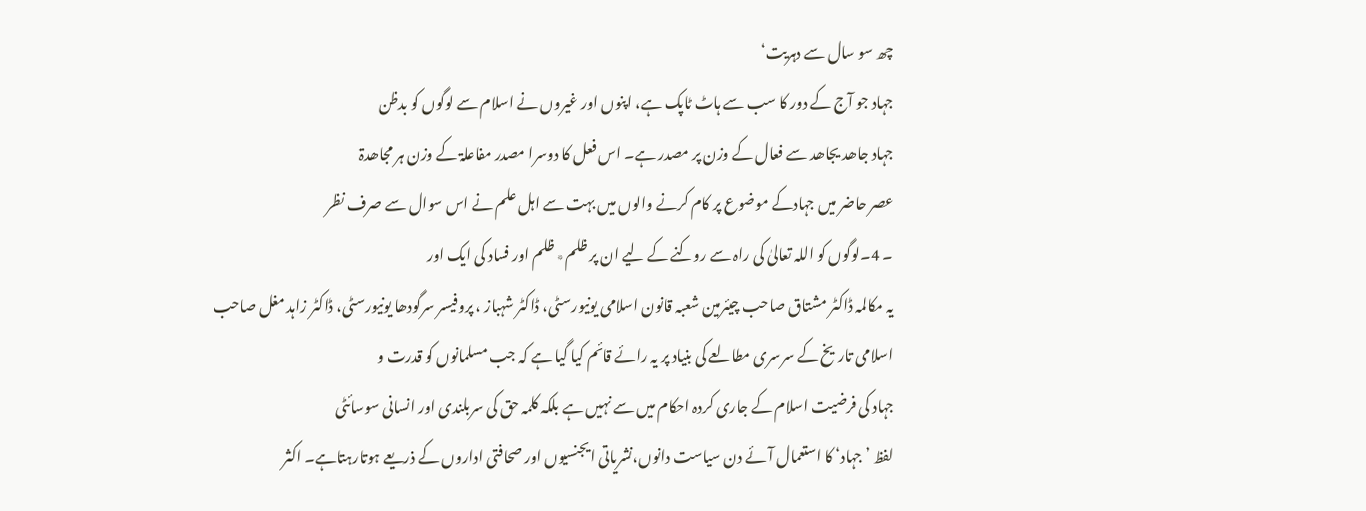چھ سو سال سے دہریت‘
جہاد جو آج کے دور کا سب سے ہاٹ ٹاپک ہے، اپنوں اور غیروں نے اسلام سے لوگوں کو بدظن
جہاد جاھد یجاھد سے فعال کے وزن پر مصدر ہے۔ اس فعل کا دوسرا مصدر مفاعلۃ کے وزن ہر مجاھدۃ
عصر حاضر میں جہادکے موضوع پر کام کرنے والوں میں بہت سے اہل علم نے اس سوال سے صرف نظر
۔ 4۔لوگوں کو اللہ تعالیٰ کی راہ سے روکنے کے لیے ان پر ظلم٭ ظلم اور فساد کی ایک اور
یہ مکالمہ ڈاکٹر مشتاق صاحب چیئرمین شعبہ قانون اسلامی یونیورسٹی، ڈاکٹر شہباز ، پروفیسر سرگودھا یونیورسٹی، ڈاکٹر زاہد مغل صاحب
اسلامی تاریخ کے سرسری مطالعے کی بنیاد پر یہ رائے قائم کیا گیا ہے کہ جب مسلمانوں کو قدرت و
جہاد کی فرضیت اسلام کے جاری کردہ احکام میں سے نہیں ہے بلکہ کلمہ حق کی سربلندی اور انسانی سوسائٹی
لفظ ’جہاد‘ کا استعمال آئے دن سیاست دانوں،نشریاتی ایجنسیوں اور صحافتی اداروں کے ذریعے ہوتارہتاہے۔ اکثر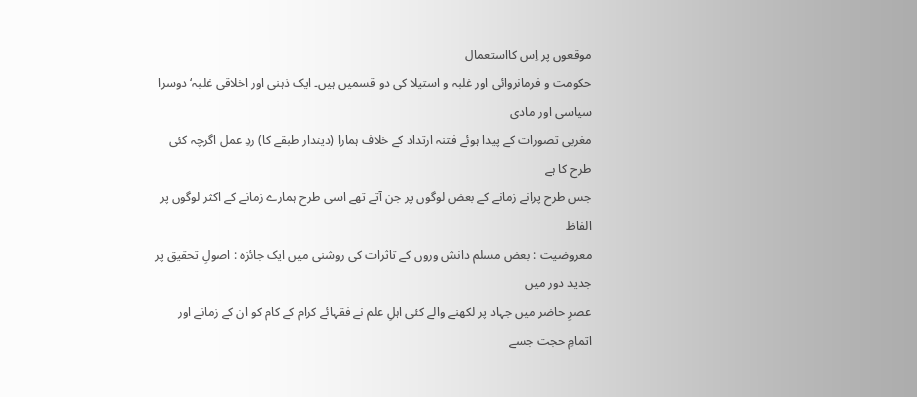موقعوں پر اِس کااستعمال
حکومت و فرمانروائی اور غلبہ و استیلا کی دو قسمیں ہیں۔ ایک ذہنی اور اخلاقی غلبہ‘ دوسرا سیاسی اور مادی
مغربی تصورات کے پیدا ہوئے فتنہ ارتداد کے خلاف ہمارا (دیندار طبقے کا) ردِ عمل اگرچہ کئی طرح کا ہے
جس طرح پرانے زمانے کے بعض لوگوں پر جن آتے تھے اسی طرح ہمارے زمانے کے اکثر لوگوں پر الفاظ
معروضیت : بعض مسلم دانش وروں کے تاثرات کی روشنی میں ایک جائزہ : اصولِ تحقیق پر جدید دور میں
عصرِ حاضر میں جہاد پر لکھنے والے کئی اہلِ علم نے فقہائے کرام کے کام کو ان کے زمانے اور
اتمامِ حجت جسے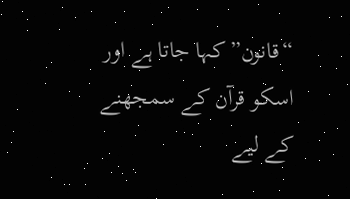“قانون” کہا جاتا ہے اور اسکو قرآن کے سمجھنے کے لیے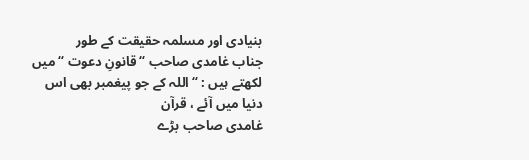بنیادی اور مسلمہ حقیقت کے طور
جناب غامدی صاحب “قانونِ دعوت “میں لکھتے ہیں : “اللہ کے جو پیغمبر بھی اس دنیا میں آئے ، قرآن
غامدی صاحب بڑے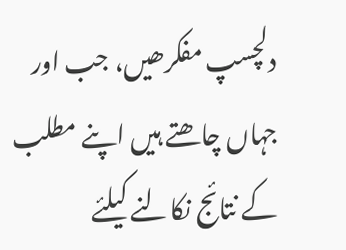دلچسپ مفکرھیں، جب اور جہاں چاھتے ہیں اپنے مطلب کے نتائج نکالنے کیلئے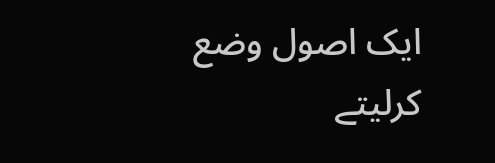ایک اصول وضع کرلیتے